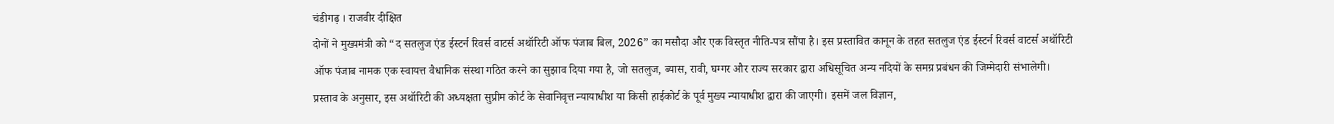चंडीगढ़ । राजवीर दीक्षित
दोनों ने मुख्यमंत्री को “द सतलुज एंड ईस्टर्न रिवर्स वाटर्स अथॉरिटी ऑफ पंजाब बिल, 2026” का मसौदा और एक विस्तृत नीति-पत्र सौंपा है। इस प्रस्तावित कानून के तहत सतलुज एंड ईस्टर्न रिवर्स वाटर्स अथॉरिटी ऑफ पंजाब नामक एक स्वायत्त वैधानिक संस्था गठित करने का सुझाव दिया गया है, जो सतलुज, ब्यास, रावी, घग्गर और राज्य सरकार द्वारा अधिसूचित अन्य नदियों के समग्र प्रबंधन की जिम्मेदारी संभालेगी।
प्रस्ताव के अनुसार, इस अथॉरिटी की अध्यक्षता सुप्रीम कोर्ट के सेवानिवृत्त न्यायाधीश या किसी हाईकोर्ट के पूर्व मुख्य न्यायाधीश द्वारा की जाएगी। इसमें जल विज्ञान,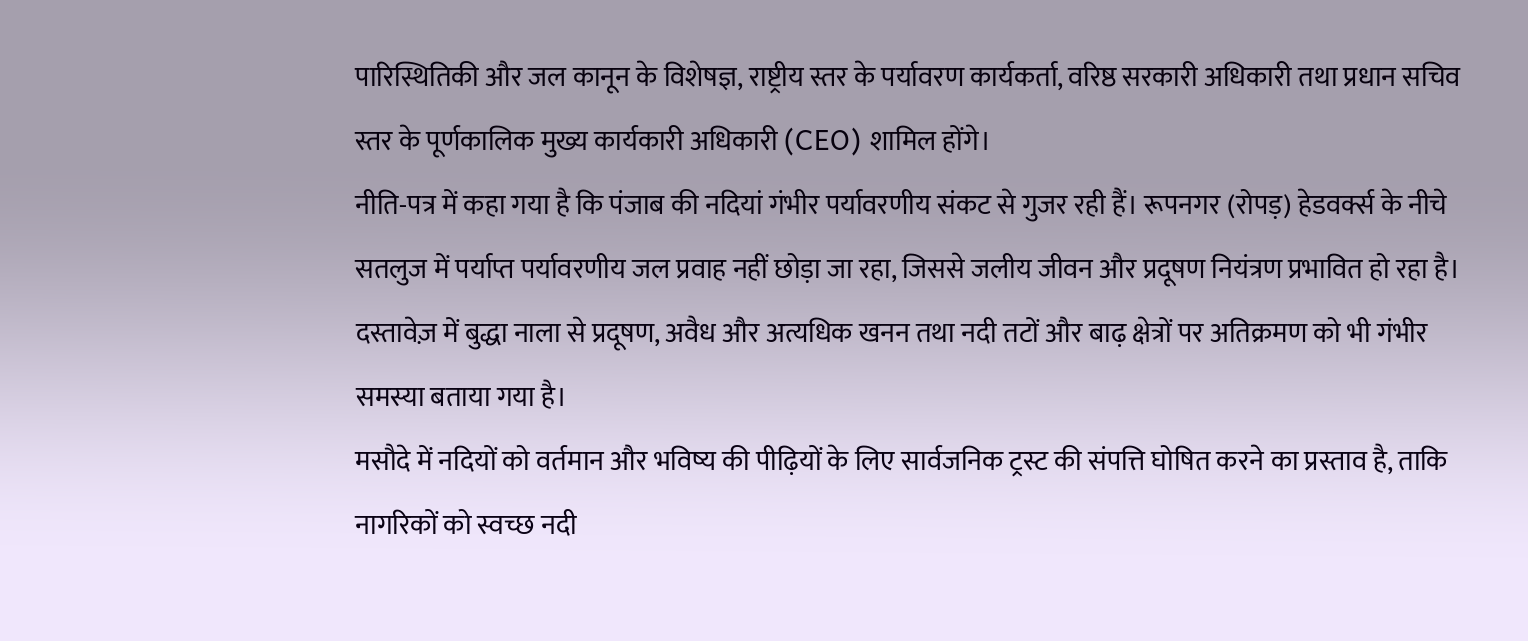पारिस्थितिकी और जल कानून के विशेषज्ञ, राष्ट्रीय स्तर के पर्यावरण कार्यकर्ता, वरिष्ठ सरकारी अधिकारी तथा प्रधान सचिव स्तर के पूर्णकालिक मुख्य कार्यकारी अधिकारी (CEO) शामिल होंगे।
नीति-पत्र में कहा गया है कि पंजाब की नदियां गंभीर पर्यावरणीय संकट से गुजर रही हैं। रूपनगर (रोपड़) हेडवर्क्स के नीचे सतलुज में पर्याप्त पर्यावरणीय जल प्रवाह नहीं छोड़ा जा रहा, जिससे जलीय जीवन और प्रदूषण नियंत्रण प्रभावित हो रहा है। दस्तावेज़ में बुद्धा नाला से प्रदूषण, अवैध और अत्यधिक खनन तथा नदी तटों और बाढ़ क्षेत्रों पर अतिक्रमण को भी गंभीर समस्या बताया गया है।
मसौदे में नदियों को वर्तमान और भविष्य की पीढ़ियों के लिए सार्वजनिक ट्रस्ट की संपत्ति घोषित करने का प्रस्ताव है, ताकि नागरिकों को स्वच्छ नदी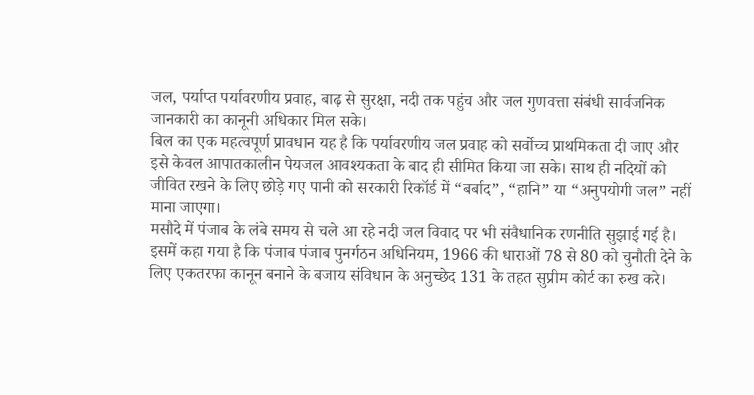जल, पर्याप्त पर्यावरणीय प्रवाह, बाढ़ से सुरक्षा, नदी तक पहुंच और जल गुणवत्ता संबंधी सार्वजनिक जानकारी का कानूनी अधिकार मिल सके।
बिल का एक महत्वपूर्ण प्रावधान यह है कि पर्यावरणीय जल प्रवाह को सर्वोच्च प्राथमिकता दी जाए और इसे केवल आपातकालीन पेयजल आवश्यकता के बाद ही सीमित किया जा सके। साथ ही नदियों को जीवित रखने के लिए छोड़े गए पानी को सरकारी रिकॉर्ड में “बर्बाद”, “हानि” या “अनुपयोगी जल” नहीं माना जाएगा।
मसौदे में पंजाब के लंबे समय से चले आ रहे नदी जल विवाद पर भी संवैधानिक रणनीति सुझाई गई है। इसमें कहा गया है कि पंजाब पंजाब पुनर्गठन अधिनियम, 1966 की धाराओं 78 से 80 को चुनौती देने के लिए एकतरफा कानून बनाने के बजाय संविधान के अनुच्छेद 131 के तहत सुप्रीम कोर्ट का रुख करे।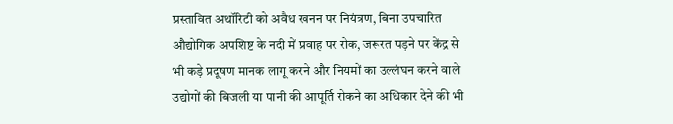प्रस्तावित अथॉरिटी को अवैध खनन पर नियंत्रण, बिना उपचारित औद्योगिक अपशिष्ट के नदी में प्रवाह पर रोक, जरूरत पड़ने पर केंद्र से भी कड़े प्रदूषण मानक लागू करने और नियमों का उल्लंघन करने वाले उद्योगों की बिजली या पानी की आपूर्ति रोकने का अधिकार देने की भी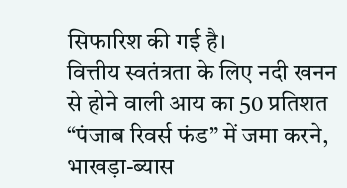सिफारिश की गई है।
वित्तीय स्वतंत्रता के लिए नदी खनन से होने वाली आय का 50 प्रतिशत “पंजाब रिवर्स फंड” में जमा करने, भाखड़ा-ब्यास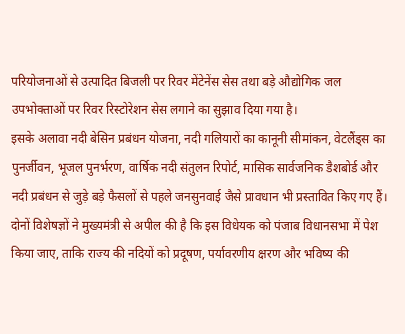परियोजनाओं से उत्पादित बिजली पर रिवर मेंटेनेंस सेस तथा बड़े औद्योगिक जल उपभोक्ताओं पर रिवर रिस्टोरेशन सेस लगाने का सुझाव दिया गया है।
इसके अलावा नदी बेसिन प्रबंधन योजना, नदी गलियारों का कानूनी सीमांकन, वेटलैंड्स का पुनर्जीवन, भूजल पुनर्भरण, वार्षिक नदी संतुलन रिपोर्ट, मासिक सार्वजनिक डैशबोर्ड और नदी प्रबंधन से जुड़े बड़े फैसलों से पहले जनसुनवाई जैसे प्रावधान भी प्रस्तावित किए गए हैं।
दोनों विशेषज्ञों ने मुख्यमंत्री से अपील की है कि इस विधेयक को पंजाब विधानसभा में पेश किया जाए, ताकि राज्य की नदियों को प्रदूषण, पर्यावरणीय क्षरण और भविष्य की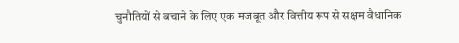चुनौतियों से बचाने के लिए एक मजबूत और वित्तीय रूप से सक्षम वैधानिक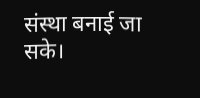संस्था बनाई जा सके।